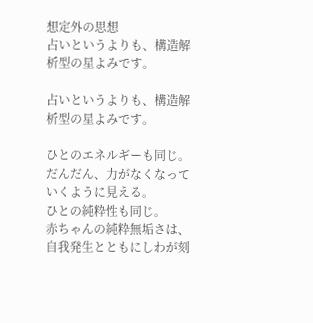想定外の思想
占いというよりも、構造解析型の星よみです。

占いというよりも、構造解析型の星よみです。

ひとのエネルギーも同じ。
だんだん、力がなくなっていくように見える。
ひとの純粋性も同じ。
赤ちゃんの純粋無垢さは、自我発生とともにしわが刻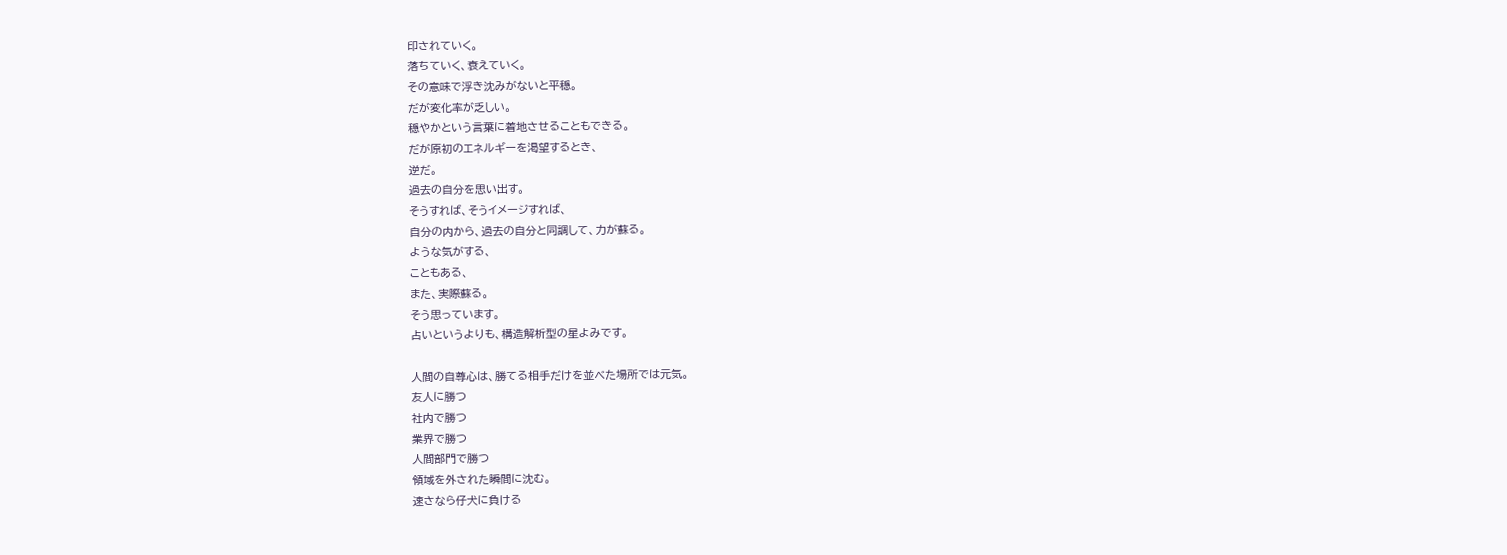印されていく。
落ちていく、衰えていく。
その意味で浮き沈みがないと平穏。
だが変化率が乏しい。
穏やかという言葉に着地させることもできる。
だが原初のエネルギーを渇望するとき、
逆だ。
過去の自分を思い出す。
そうすれば、そうイメージすれば、
自分の内から、過去の自分と同調して、力が蘇る。
ような気がする、
こともある、
また、実際蘇る。
そう思っています。
占いというよりも、構造解析型の星よみです。

人間の自尊心は、勝てる相手だけを並べた場所では元気。
友人に勝つ
社内で勝つ
業界で勝つ
人間部門で勝つ
領域を外された瞬間に沈む。
速さなら仔犬に負ける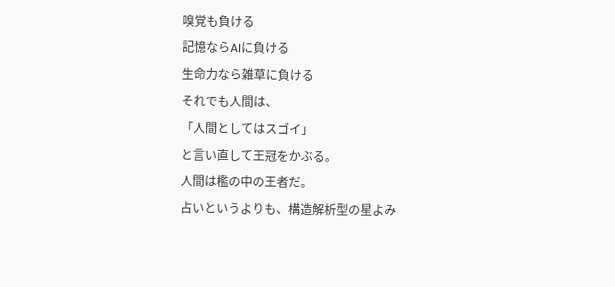嗅覚も負ける
記憶ならAIに負ける
生命力なら雑草に負ける
それでも人間は、
「人間としてはスゴイ」
と言い直して王冠をかぶる。
人間は檻の中の王者だ。
占いというよりも、構造解析型の星よみ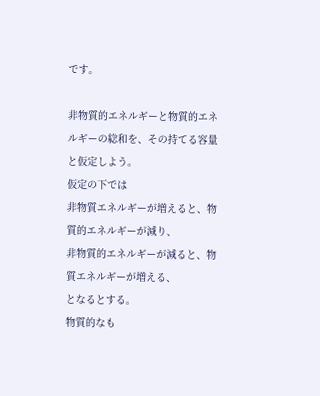です。

非物質的エネルギーと物質的エネルギーの総和を、その持てる容量と仮定しよう。
仮定の下では
非物質エネルギーが増えると、物質的エネルギーが減り、
非物質的エネルギーが減ると、物質エネルギーが増える、
となるとする。
物質的なも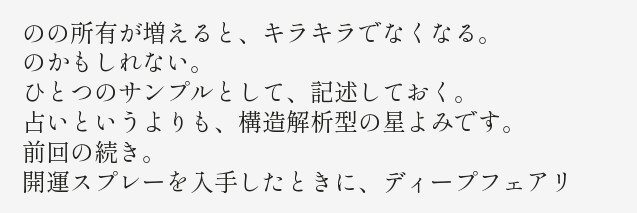のの所有が増えると、キラキラでなくなる。
のかもしれない。
ひとつのサンプルとして、記述しておく。
占いというよりも、構造解析型の星よみです。
前回の続き。
開運スプレーを入手したときに、ディープフェアリ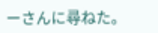ーさんに尋ねた。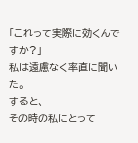「これって実際に効くんですか?」
私は遠慮なく率直に聞いた。
すると、
その時の私にとって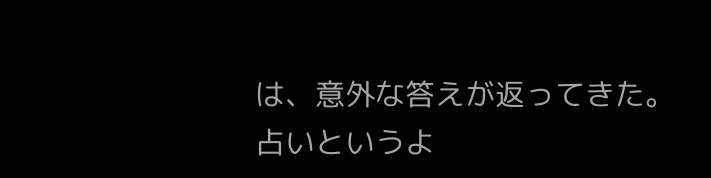は、意外な答えが返ってきた。
占いというよ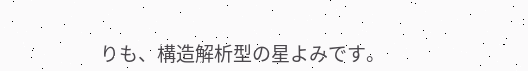りも、構造解析型の星よみです。